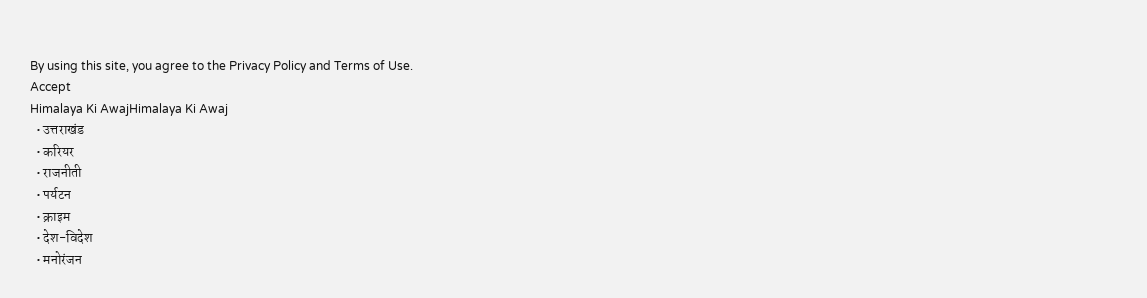By using this site, you agree to the Privacy Policy and Terms of Use.
Accept
Himalaya Ki AwajHimalaya Ki Awaj
  • उत्तराखंड
  • करियर
  • राजनीती
  • पर्यटन
  • क्राइम
  • देश-विदेश
  • मनोरंजन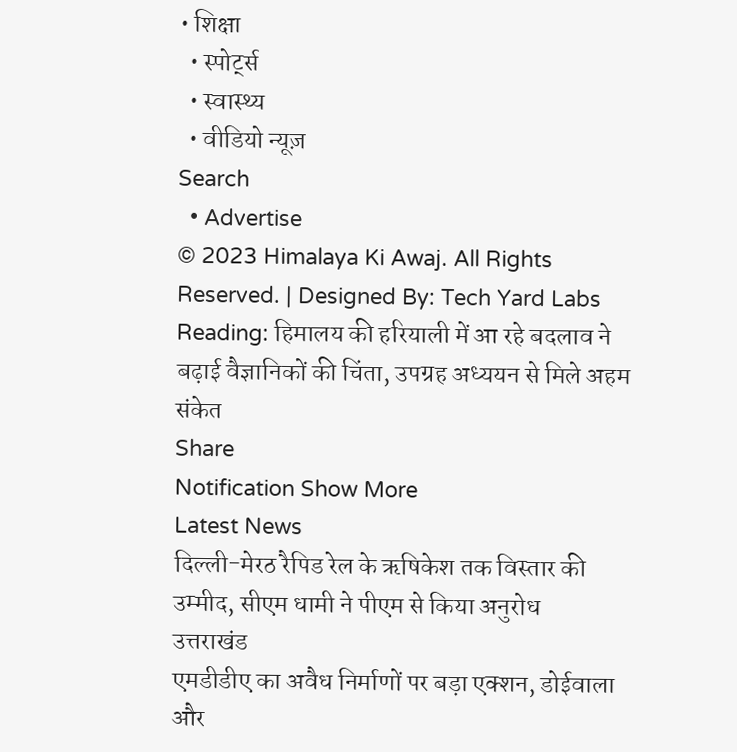• शिक्षा
  • स्पोर्ट्स
  • स्वास्थ्य
  • वीडियो न्यूज़
Search
  • Advertise
© 2023 Himalaya Ki Awaj. All Rights Reserved. | Designed By: Tech Yard Labs
Reading: हिमालय की हरियाली में आ रहे बदलाव ने बढ़ाई वैज्ञानिकों की चिंता, उपग्रह अध्ययन से मिले अहम संकेत
Share
Notification Show More
Latest News
दिल्ली-मेरठ रैपिड रेल के ऋषिकेश तक विस्तार की उम्मीद, सीएम धामी ने पीएम से किया अनुरोध
उत्तराखंड
एमडीडीए का अवैध निर्माणों पर बड़ा एक्शन, डोईवाला और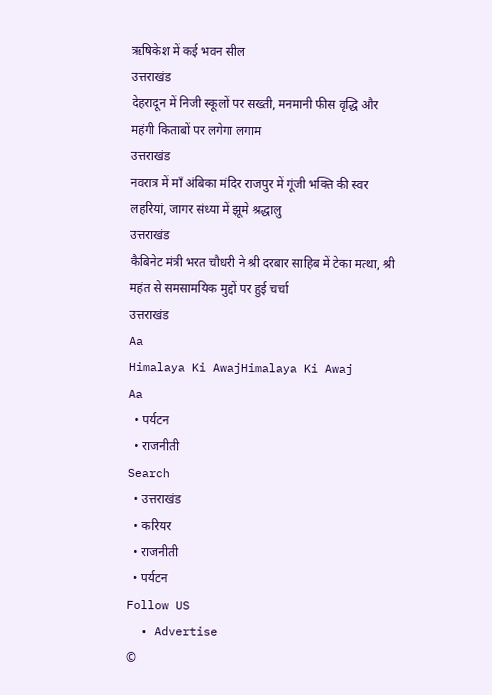ऋषिकेश में कई भवन सील
उत्तराखंड
देहरादून में निजी स्कूलों पर सख्ती, मनमानी फीस वृद्धि और महंगी किताबों पर लगेगा लगाम
उत्तराखंड
नवरात्र में माँ अंबिका मंदिर राजपुर में गूंजी भक्ति की स्वर लहरियां, जागर संध्या में झूमे श्रद्धालु
उत्तराखंड
कैबिनेट मंत्री भरत चौधरी ने श्री दरबार साहिब में टेका मत्था, श्री महंत से समसामयिक मुद्दों पर हुई चर्चा
उत्तराखंड
Aa
Himalaya Ki AwajHimalaya Ki Awaj
Aa
  • पर्यटन
  • राजनीती
Search
  • उत्तराखंड
  • करियर
  • राजनीती
  • पर्यटन
Follow US
  • Advertise
©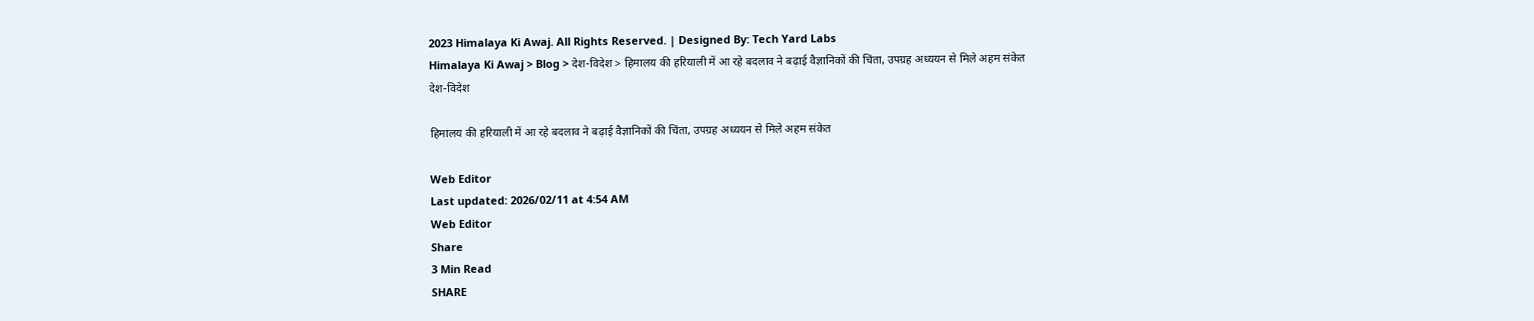2023 Himalaya Ki Awaj. All Rights Reserved. | Designed By: Tech Yard Labs
Himalaya Ki Awaj > Blog > देश-विदेश > हिमालय की हरियाली में आ रहे बदलाव ने बढ़ाई वैज्ञानिकों की चिंता, उपग्रह अध्ययन से मिले अहम संकेत
देश-विदेश

हिमालय की हरियाली में आ रहे बदलाव ने बढ़ाई वैज्ञानिकों की चिंता, उपग्रह अध्ययन से मिले अहम संकेत

Web Editor
Last updated: 2026/02/11 at 4:54 AM
Web Editor
Share
3 Min Read
SHARE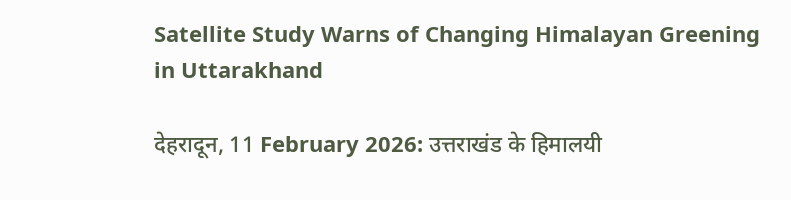Satellite Study Warns of Changing Himalayan Greening in Uttarakhand

देहरादून, 11 February 2026: उत्तराखंड के हिमालयी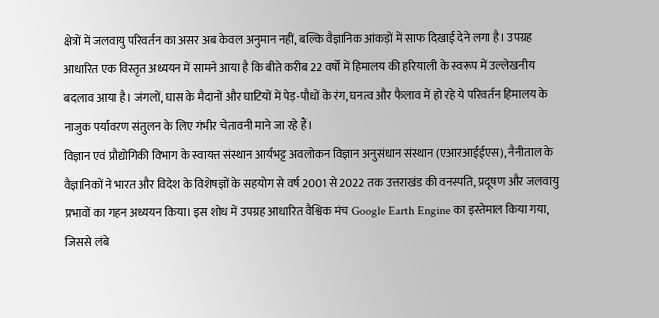क्षेत्रों में जलवायु परिवर्तन का असर अब केवल अनुमान नहीं, बल्कि वैज्ञानिक आंकड़ों में साफ दिखाई देने लगा है। उपग्रह आधारित एक विस्तृत अध्ययन में सामने आया है कि बीते करीब 22 वर्षों में हिमालय की हरियाली के स्वरूप में उल्लेखनीय बदलाव आया है। जंगलों, घास के मैदानों और घाटियों में पेड़-पौधों के रंग, घनत्व और फैलाव में हो रहे ये परिवर्तन हिमालय के नाजुक पर्यावरण संतुलन के लिए गंभीर चेतावनी माने जा रहे हैं।
विज्ञान एवं प्रौद्योगिकी विभाग के स्वायत्त संस्थान आर्यभट्ट अवलोकन विज्ञान अनुसंधान संस्थान (एआरआईईएस), नैनीताल के वैज्ञानिकों ने भारत और विदेश के विशेषज्ञों के सहयोग से वर्ष 2001 से 2022 तक उत्तराखंड की वनस्पति, प्रदूषण और जलवायु प्रभावों का गहन अध्ययन किया। इस शोध में उपग्रह आधारित वैश्विक मंच Google Earth Engine का इस्तेमाल किया गया, जिससे लंबे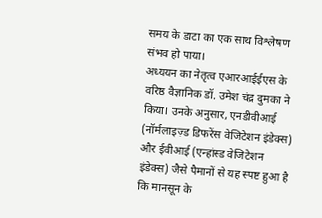समय के डाटा का एक साथ विश्लेषण संभव हो पाया।
अध्ययन का नेतृत्व एआरआईईएस के वरिष्ठ वैज्ञानिक डॉ. उमेश चंद्र दुमका ने किया। उनके अनुसार, एनडीवीआई (नॉर्मलाइज़्ड डिफरेंस वेजिटेशन इंडेक्स) और ईवीआई (एन्हांस्ड वेजिटेशन इंडेक्स) जैसे पैमानों से यह स्पष्ट हुआ है कि मानसून के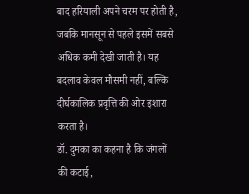बाद हरियाली अपने चरम पर होती है, जबकि मानसून से पहले इसमें सबसे अधिक कमी देखी जाती है। यह बदलाव केवल मौसमी नहीं, बल्कि दीर्घकालिक प्रवृत्ति की ओर इशारा करता है।
डॉ. दुमका का कहना है कि जंगलों की कटाई,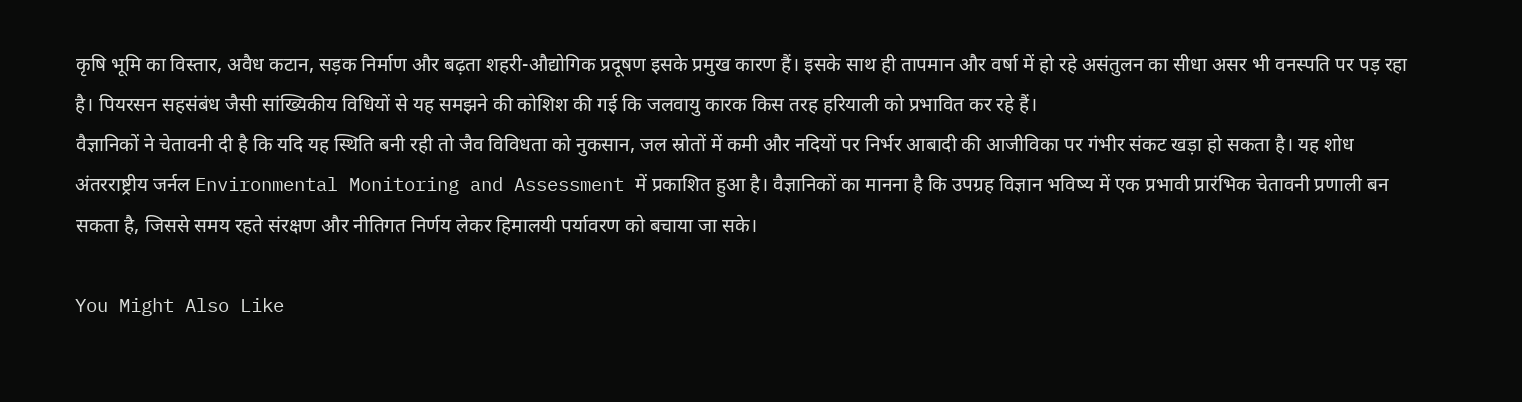कृषि भूमि का विस्तार, अवैध कटान, सड़क निर्माण और बढ़ता शहरी-औद्योगिक प्रदूषण इसके प्रमुख कारण हैं। इसके साथ ही तापमान और वर्षा में हो रहे असंतुलन का सीधा असर भी वनस्पति पर पड़ रहा है। पियरसन सहसंबंध जैसी सांख्यिकीय विधियों से यह समझने की कोशिश की गई कि जलवायु कारक किस तरह हरियाली को प्रभावित कर रहे हैं।
वैज्ञानिकों ने चेतावनी दी है कि यदि यह स्थिति बनी रही तो जैव विविधता को नुकसान, जल स्रोतों में कमी और नदियों पर निर्भर आबादी की आजीविका पर गंभीर संकट खड़ा हो सकता है। यह शोध अंतरराष्ट्रीय जर्नल Environmental Monitoring and Assessment में प्रकाशित हुआ है। वैज्ञानिकों का मानना है कि उपग्रह विज्ञान भविष्य में एक प्रभावी प्रारंभिक चेतावनी प्रणाली बन सकता है, जिससे समय रहते संरक्षण और नीतिगत निर्णय लेकर हिमालयी पर्यावरण को बचाया जा सके।

You Might Also Like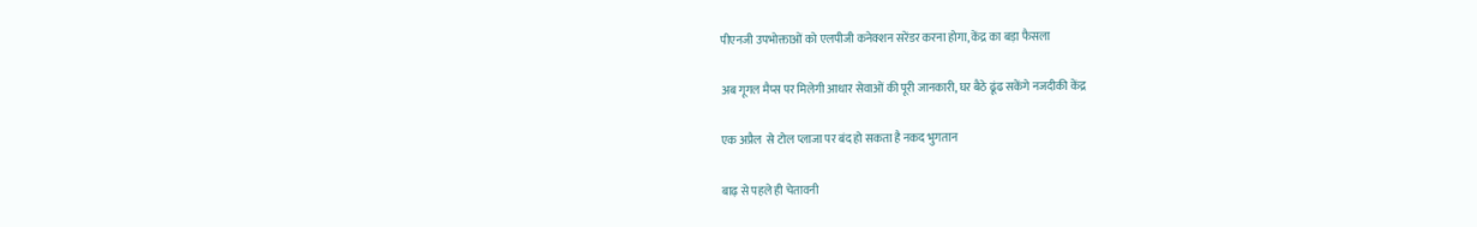पीएनजी उपभोक्ताओं को एलपीजी कनेक्शन सरेंडर करना होगा, केंद्र का बड़ा फैसला

अब गूगल मैप्स पर मिलेगी आधार सेवाओं की पूरी जानकारी, घर बैठे ढूंढ सकेंगे नजदीकी केंद्र

एक अप्रैल  से टोल प्लाजा पर बंद हो सकता है नकद भुगतान

बाढ़ से पहले ही चेतावनी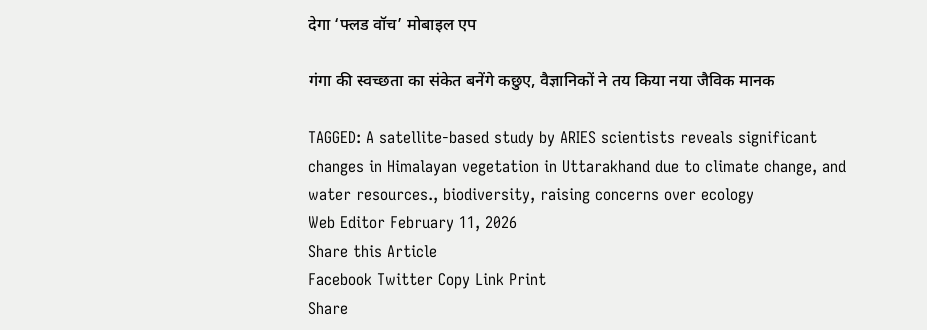देगा ‘फ्लड वॉच’ मोबाइल एप

गंगा की स्वच्छता का संकेत बनेंगे कछुए, वैज्ञानिकों ने तय किया नया जैविक मानक

TAGGED: A satellite-based study by ARIES scientists reveals significant changes in Himalayan vegetation in Uttarakhand due to climate change, and water resources., biodiversity, raising concerns over ecology
Web Editor February 11, 2026
Share this Article
Facebook Twitter Copy Link Print
Share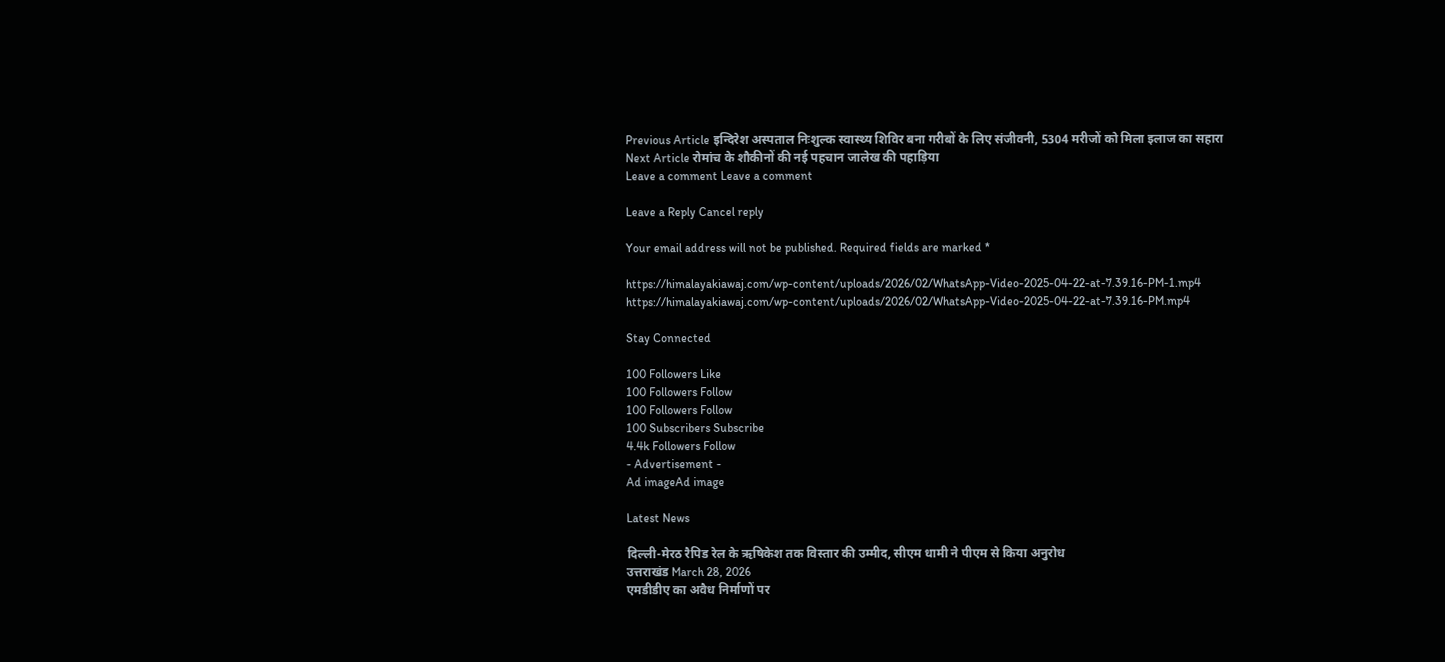Previous Article इन्दिरेश अस्पताल निःशुल्क स्वास्थ्य शिविर बना गरीबों के लिए संजीवनी, 5304 मरीजों को मिला इलाज का सहारा
Next Article रोमांच के शौकीनों की नई पहचान जालेख की पहाड़िया
Leave a comment Leave a comment

Leave a Reply Cancel reply

Your email address will not be published. Required fields are marked *

https://himalayakiawaj.com/wp-content/uploads/2026/02/WhatsApp-Video-2025-04-22-at-7.39.16-PM-1.mp4
https://himalayakiawaj.com/wp-content/uploads/2026/02/WhatsApp-Video-2025-04-22-at-7.39.16-PM.mp4

Stay Connected

100 Followers Like
100 Followers Follow
100 Followers Follow
100 Subscribers Subscribe
4.4k Followers Follow
- Advertisement -
Ad imageAd image

Latest News

दिल्ली-मेरठ रैपिड रेल के ऋषिकेश तक विस्तार की उम्मीद, सीएम धामी ने पीएम से किया अनुरोध
उत्तराखंड March 28, 2026
एमडीडीए का अवैध निर्माणों पर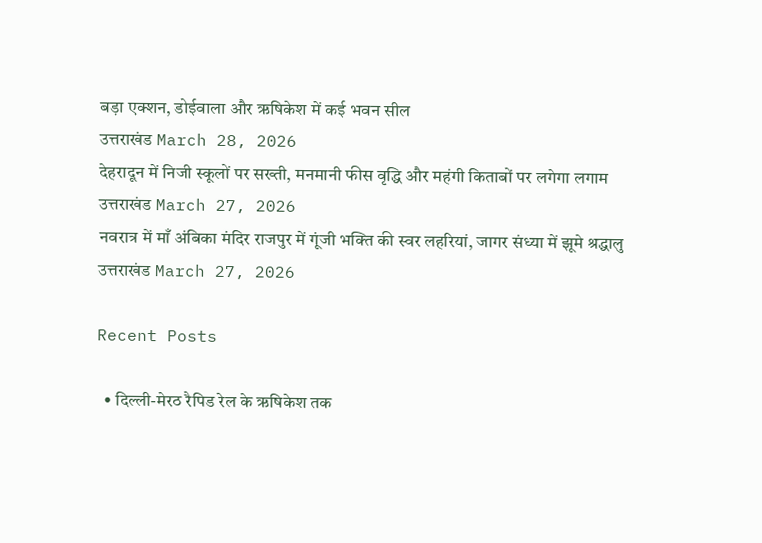बड़ा एक्शन, डोईवाला और ऋषिकेश में कई भवन सील
उत्तराखंड March 28, 2026
देहरादून में निजी स्कूलों पर सख्ती, मनमानी फीस वृद्धि और महंगी किताबों पर लगेगा लगाम
उत्तराखंड March 27, 2026
नवरात्र में माँ अंबिका मंदिर राजपुर में गूंजी भक्ति की स्वर लहरियां, जागर संध्या में झूमे श्रद्धालु
उत्तराखंड March 27, 2026

Recent Posts

  • दिल्ली-मेरठ रैपिड रेल के ऋषिकेश तक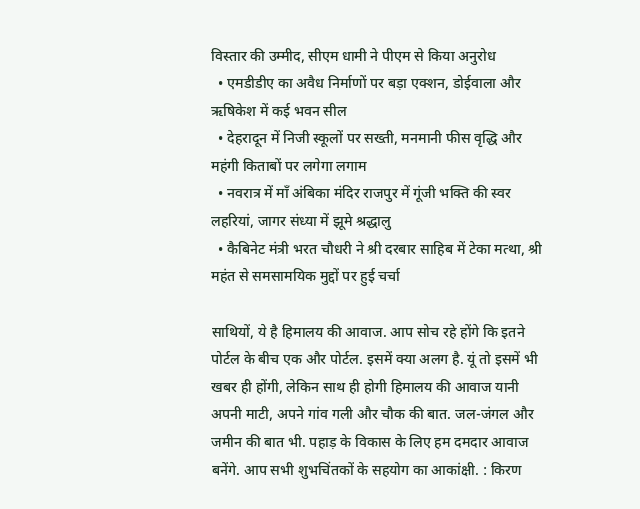विस्तार की उम्मीद, सीएम धामी ने पीएम से किया अनुरोध
  • एमडीडीए का अवैध निर्माणों पर बड़ा एक्शन, डोईवाला और ऋषिकेश में कई भवन सील
  • देहरादून में निजी स्कूलों पर सख्ती, मनमानी फीस वृद्धि और महंगी किताबों पर लगेगा लगाम
  • नवरात्र में माँ अंबिका मंदिर राजपुर में गूंजी भक्ति की स्वर लहरियां, जागर संध्या में झूमे श्रद्धालु
  • कैबिनेट मंत्री भरत चौधरी ने श्री दरबार साहिब में टेका मत्था, श्री महंत से समसामयिक मुद्दों पर हुई चर्चा

साथियों, ये है हिमालय की आवाज. आप सोच रहे होंगे कि इतने पोर्टल के बीच एक और पोर्टल. इसमें क्या अलग है. यूं तो इसमें भी खबर ही होंगी, लेकिन साथ ही होगी हिमालय की आवाज यानी अपनी माटी, अपने गांव गली और चौक की बात. जल-जंगल और जमीन की बात भी. पहाड़ के विकास के लिए हम दमदार आवाज बनेंगे. आप सभी शुभचिंतकों के सहयोग का आकांक्षी. : किरण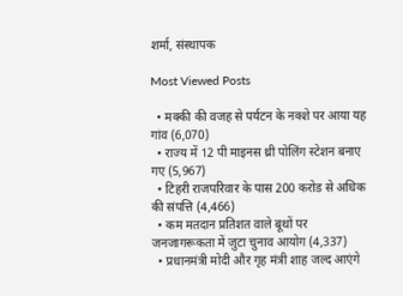शर्मा, संस्‍थापक

Most Viewed Posts

  • मक्‍की की वजह से पर्यटन के नक्‍शे पर आया यह गांव (6,070)
  • राज्य में 12 पी माइनस थ्री पोलिंग स्टेशन बनाए गए (5,967)
  • टिहरी राजपरिवार के पास 200 करोड से अधिक की संपत्ति (4,466)
  • कम मतदान प्रतिशत वाले बूथों पर जनजागरूकता में जुटा चुनाव आयोग (4,337)
  • प्रधानमंत्री मोदी और गृह मंत्री शाह जल्‍द आएंगे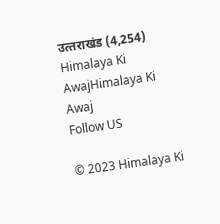उत्‍तराखंड (4,254)
Himalaya Ki AwajHimalaya Ki Awaj
Follow US

© 2023 Himalaya Ki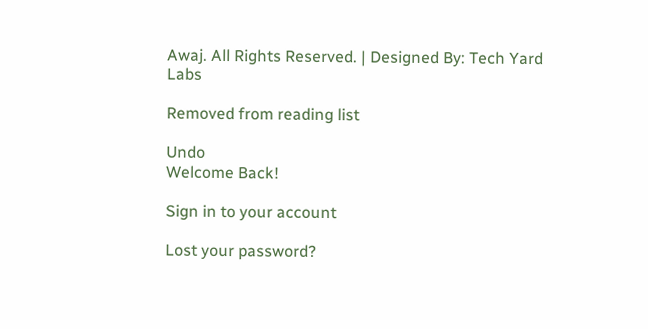Awaj. All Rights Reserved. | Designed By: Tech Yard Labs

Removed from reading list

Undo
Welcome Back!

Sign in to your account

Lost your password?